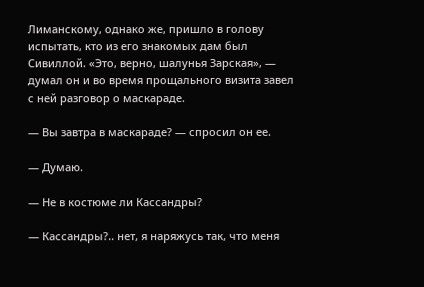Лиманскому, однако же, пришло в голову испытать, кто из его знакомых дам был Сивиллой. «Это, верно, шалунья Зарская», — думал он и во время прощального визита завел с ней разговор о маскараде.

— Вы завтра в маскараде? — спросил он ее.

— Думаю.

— Не в костюме ли Кассандры?

— Кассандры?.. нет, я наряжусь так, что меня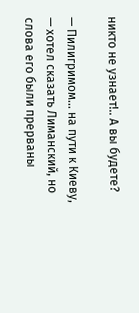никто не узнает!.. А вы будете?

— Пилигримом… на пути к Киеву, — хотел сказать Лиманский, но слова его были прерваны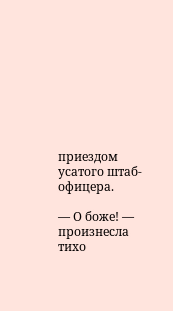приездом усатого штаб-офицера.

— О боже! — произнесла тихо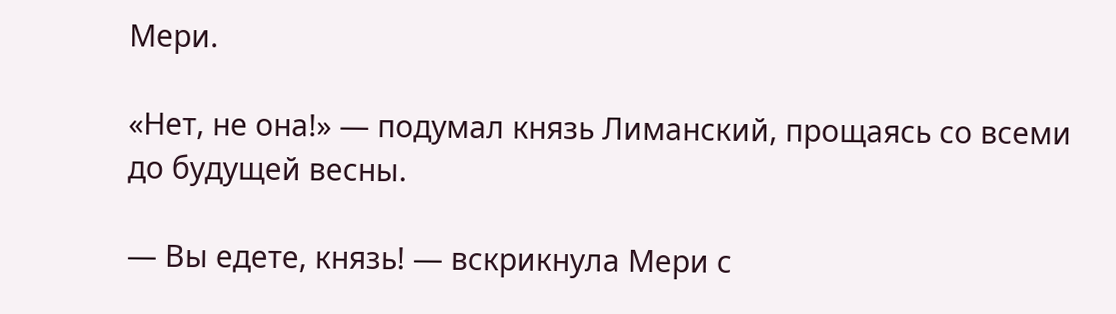Мери.

«Нет, не она!» — подумал князь Лиманский, прощаясь со всеми до будущей весны.

— Вы едете, князь! — вскрикнула Мери с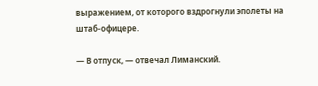выражением, от которого вздрогнули эполеты на штаб-офицере.

— В отпуск, — отвечал Лиманский.